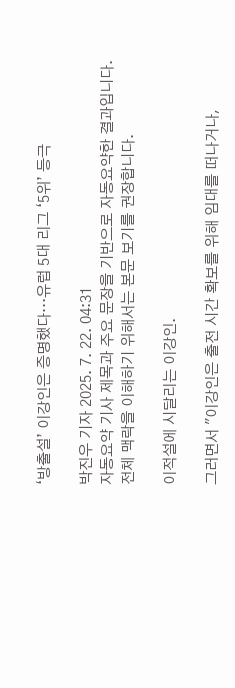‘방출설’ 이강인은 증명했다…유럽 5대 리그 ‘5위’ 등극

박진우 기자 2025. 7. 22. 04:31
자동요약 기사 제목과 주요 문장을 기반으로 자동요약한 결과입니다.
전체 맥락을 이해하기 위해서는 본문 보기를 권장합니다.

이적설에 시달리는 이강인.

그러면서 "이강인은 출전 시간 확보를 위해 임대를 떠나거나,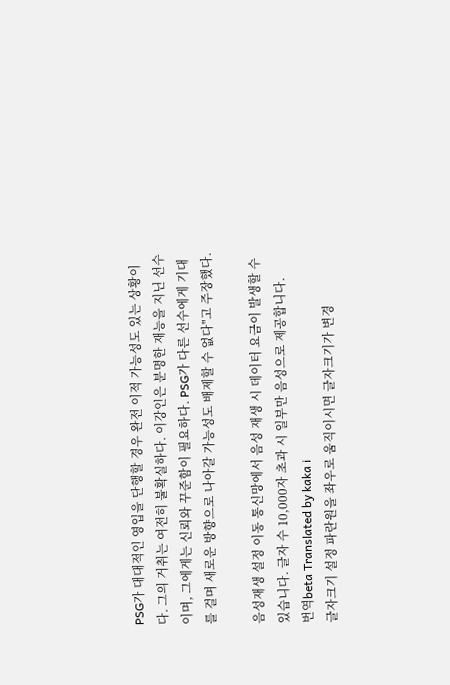PSG가 대대적인 영입을 단행할 경우 완전 이적 가능성도 있는 상황이다. 그의 거취는 여전히 불확실하다. 이강인은 분명한 재능을 지닌 선수이며, 그에게는 신뢰와 꾸준함이 필요하다. PSG가 다른 선수에게 기대를 걸며 새로운 방향으로 나아갈 가능성도 배제할 수 없다"고 주장했다.

음성재생 설정 이동 통신망에서 음성 재생 시 데이터 요금이 발생할 수 있습니다. 글자 수 10,000자 초과 시 일부만 음성으로 제공합니다.
번역beta Translated by kaka i
글자크기 설정 파란원을 좌우로 움직이시면 글자크기가 변경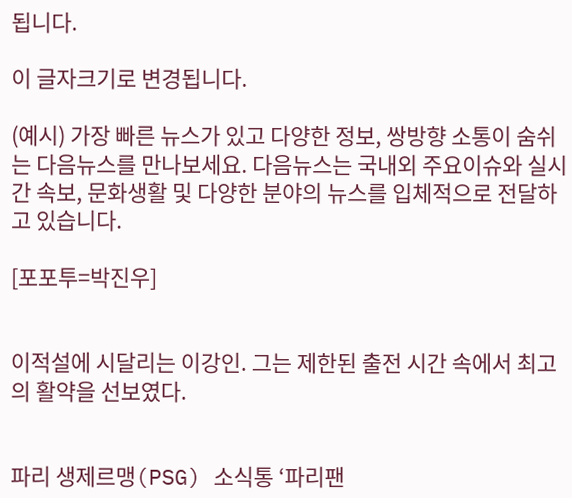됩니다.

이 글자크기로 변경됩니다.

(예시) 가장 빠른 뉴스가 있고 다양한 정보, 쌍방향 소통이 숨쉬는 다음뉴스를 만나보세요. 다음뉴스는 국내외 주요이슈와 실시간 속보, 문화생활 및 다양한 분야의 뉴스를 입체적으로 전달하고 있습니다.

[포포투=박진우]


이적설에 시달리는 이강인. 그는 제한된 출전 시간 속에서 최고의 활약을 선보였다.


파리 생제르맹(PSG) 소식통 ‘파리팬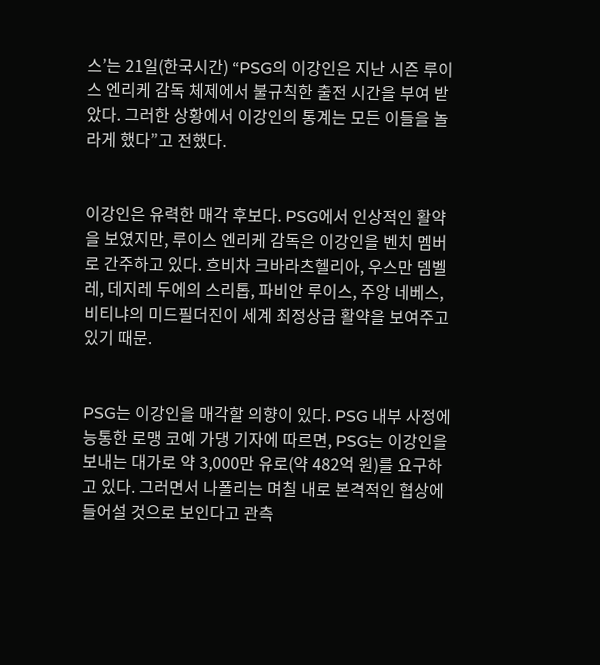스’는 21일(한국시간) “PSG의 이강인은 지난 시즌 루이스 엔리케 감독 체제에서 불규칙한 출전 시간을 부여 받았다. 그러한 상황에서 이강인의 통계는 모든 이들을 놀라게 했다”고 전했다.


이강인은 유력한 매각 후보다. PSG에서 인상적인 활약을 보였지만, 루이스 엔리케 감독은 이강인을 벤치 멤버로 간주하고 있다. 흐비차 크바라츠헬리아, 우스만 뎀벨레, 데지레 두에의 스리톱, 파비안 루이스, 주앙 네베스, 비티냐의 미드필더진이 세계 최정상급 활약을 보여주고 있기 때문.


PSG는 이강인을 매각할 의향이 있다. PSG 내부 사정에 능통한 로맹 코예 가댕 기자에 따르면, PSG는 이강인을 보내는 대가로 약 3,000만 유로(약 482억 원)를 요구하고 있다. 그러면서 나폴리는 며칠 내로 본격적인 협상에 들어설 것으로 보인다고 관측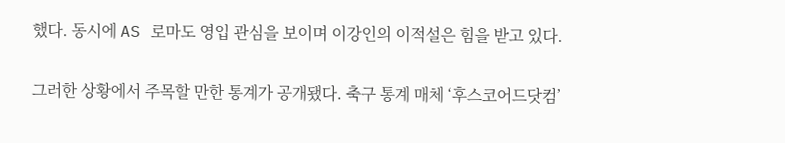했다. 동시에 AS 로마도 영입 관심을 보이며 이강인의 이적설은 힘을 받고 있다.


그러한 상황에서 주목할 만한 통계가 공개됐다. 축구 통계 매체 ‘후스코어드닷컴’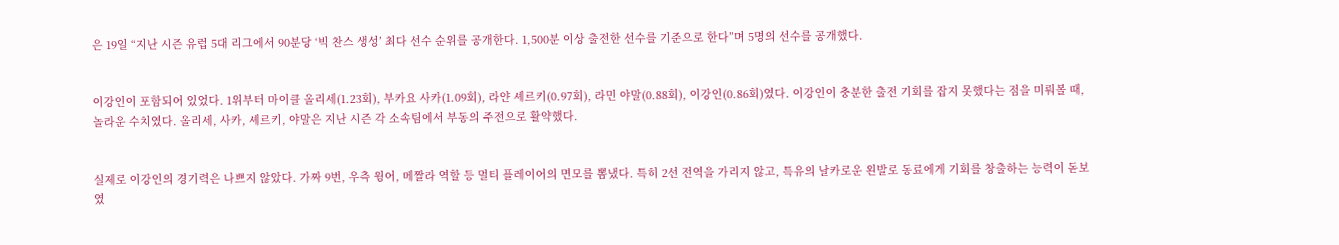은 19일 “지난 시즌 유럽 5대 리그에서 90분당 ‘빅 찬스 생성’ 최다 선수 순위를 공개한다. 1,500분 이상 출전한 선수를 기준으로 한다”며 5명의 선수를 공개했다.


이강인이 포함되어 있었다. 1위부터 마이클 올리세(1.23회), 부카요 사카(1.09회), 라얀 셰르키(0.97회), 라민 야말(0.88회), 이강인(0.86회)였다. 이강인이 충분한 출전 기회를 잡지 못했다는 점을 미뤄볼 때, 놀라운 수치였다. 올리세, 사카, 셰르키, 야말은 지난 시즌 각 소속팀에서 부동의 주전으로 활약했다.


실제로 이강인의 경기력은 나쁘지 않았다. 가짜 9번, 우측 윙어, 메짤라 역할 등 멀티 플레이어의 면모를 뽐냈다. 특히 2선 전역을 가리지 않고, 특유의 날카로운 왼발로 동료에게 기회를 창출하는 능력이 돋보였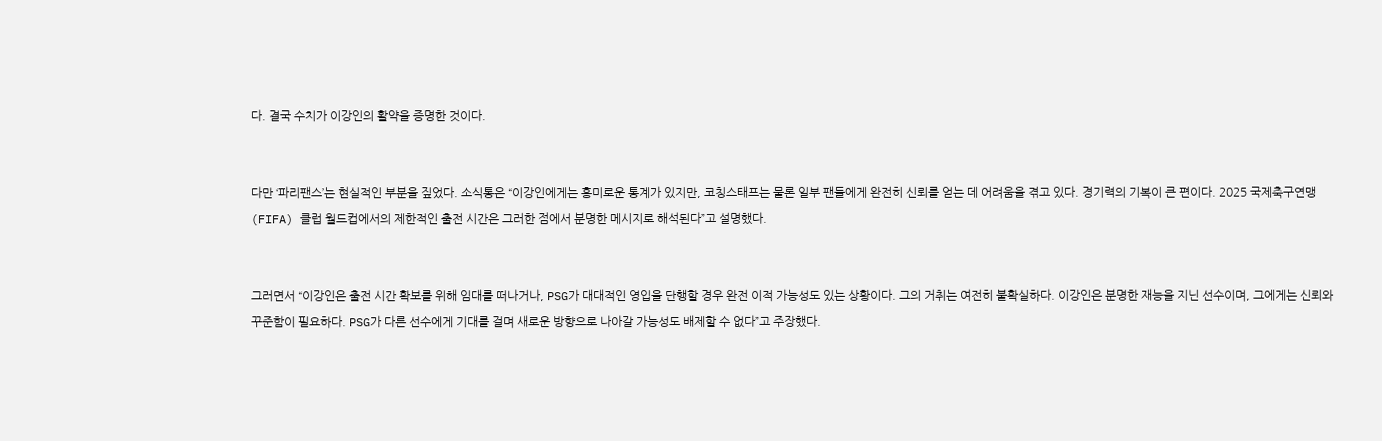다. 결국 수치가 이강인의 활약을 증명한 것이다.


다만 ‘파리팬스’는 현실적인 부분을 짚었다. 소식통은 “이강인에게는 흥미로운 통계가 있지만, 코칭스태프는 물론 일부 팬들에게 완전히 신뢰를 얻는 데 어려움을 겪고 있다. 경기력의 기복이 큰 편이다. 2025 국제축구연맹(FIFA) 클럽 월드컵에서의 제한적인 출전 시간은 그러한 점에서 분명한 메시지로 해석된다”고 설명했다.


그러면서 “이강인은 출전 시간 확보를 위해 임대를 떠나거나, PSG가 대대적인 영입을 단행할 경우 완전 이적 가능성도 있는 상황이다. 그의 거취는 여전히 불확실하다. 이강인은 분명한 재능을 지닌 선수이며, 그에게는 신뢰와 꾸준함이 필요하다. PSG가 다른 선수에게 기대를 걸며 새로운 방향으로 나아갈 가능성도 배제할 수 없다”고 주장했다.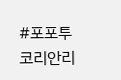#포포투 코리안리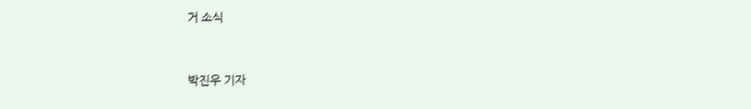거 소식


박진우 기자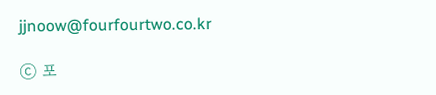jjnoow@fourfourtwo.co.kr

ⓒ 포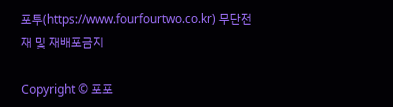포투(https://www.fourfourtwo.co.kr) 무단전재 및 재배포금지

Copyright © 포포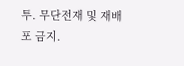투. 무단전재 및 재배포 금지.